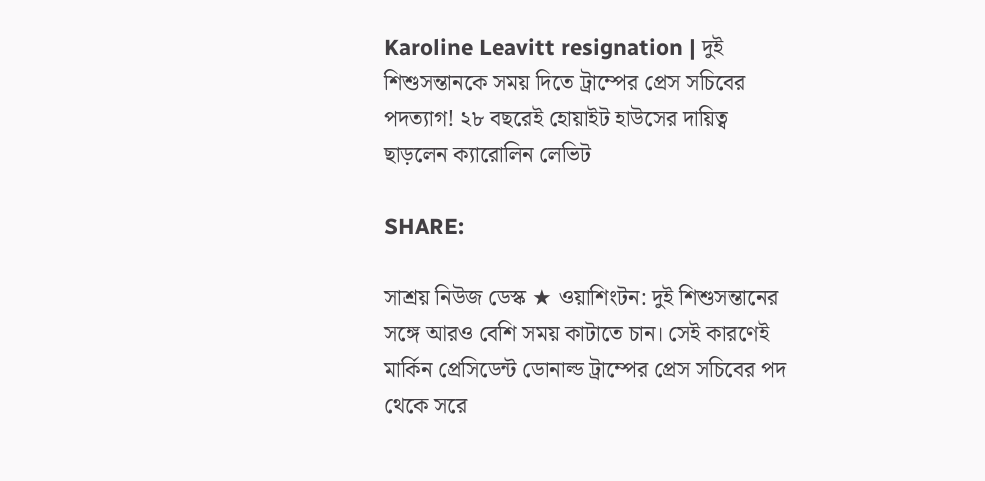Karoline Leavitt resignation | দুই শিশুসন্তানকে সময় দিতে ট্রাম্পের প্রেস সচিবের পদত্যাগ! ২৮ বছরেই হোয়াইট হাউসের দায়িত্ব ছাড়লেন ক্যারোলিন লেভিট

SHARE:

সাশ্রয় নিউজ ডেস্ক ★ ওয়াশিংটন: দুই শিশুসন্তানের সঙ্গে আরও বেশি সময় কাটাতে চান। সেই কারণেই মার্কিন প্রেসিডেন্ট ডোনাল্ড ট্রাম্পের প্রেস সচিবের পদ থেকে সরে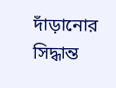দাঁড়ানোর সিদ্ধান্ত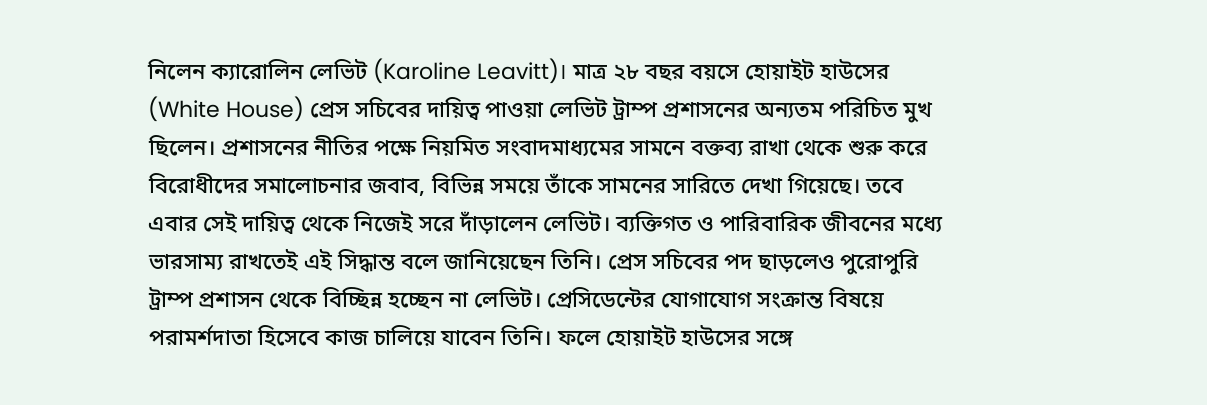নিলেন ক্যারোলিন লেভিট (Karoline Leavitt)। মাত্র ২৮ বছর বয়সে হোয়াইট হাউসের (White House) প্রেস সচিবের দায়িত্ব পাওয়া লেভিট ট্রাম্প প্রশাসনের অন্যতম পরিচিত মুখ ছিলেন। প্রশাসনের নীতির পক্ষে নিয়মিত সংবাদমাধ্যমের সামনে বক্তব্য রাখা থেকে শুরু করে বিরোধীদের সমালোচনার জবাব, বিভিন্ন সময়ে তাঁকে সামনের সারিতে দেখা গিয়েছে। তবে এবার সেই দায়িত্ব থেকে নিজেই সরে দাঁড়ালেন লেভিট। ব্যক্তিগত ও পারিবারিক জীবনের মধ্যে ভারসাম্য রাখতেই এই সিদ্ধান্ত বলে জানিয়েছেন তিনি। প্রেস সচিবের পদ ছাড়লেও পুরোপুরি ট্রাম্প প্রশাসন থেকে বিচ্ছিন্ন হচ্ছেন না লেভিট। প্রেসিডেন্টের যোগাযোগ সংক্রান্ত বিষয়ে পরামর্শদাতা হিসেবে কাজ চালিয়ে যাবেন তিনি। ফলে হোয়াইট হাউসের সঙ্গে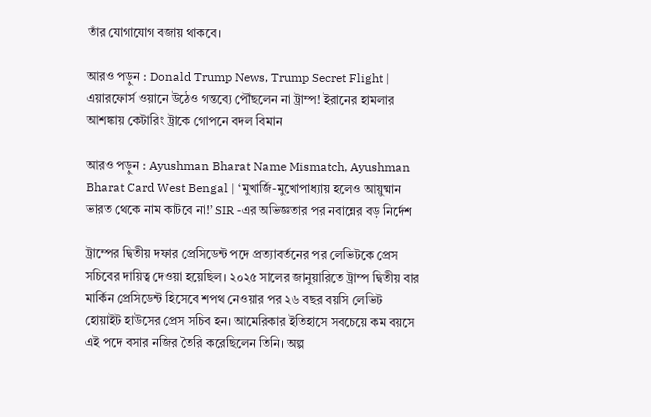তাঁর যোগাযোগ বজায় থাকবে।

আরও পড়ুন : Donald Trump News, Trump Secret Flight | এয়ারফোর্স ওয়ানে উঠেও গন্তব্যে পৌঁছলেন না ট্রাম্প! ইরানের হামলার আশঙ্কায় কেটারিং ট্রাকে গোপনে বদল বিমান

আরও পড়ুন : Ayushman Bharat Name Mismatch, Ayushman Bharat Card West Bengal | ‘মুখার্জি-মুখোপাধ্যায় হলেও আয়ুষ্মান ভারত থেকে নাম কাটবে না!’ SIR -এর অভিজ্ঞতার পর নবান্নের বড় নির্দেশ

ট্রাম্পের দ্বিতীয় দফার প্রেসিডেন্ট পদে প্রত্যাবর্তনের পর লেভিটকে প্রেস সচিবের দায়িত্ব দেওয়া হয়েছিল। ২০২৫ সালের জানুয়ারিতে ট্রাম্প দ্বিতীয় বার মার্কিন প্রেসিডেন্ট হিসেবে শপথ নেওয়ার পর ২৬ বছর বয়সি লেভিট হোয়াইট হাউসের প্রেস সচিব হন। আমেরিকার ইতিহাসে সবচেয়ে কম বয়সে এই পদে বসার নজির তৈরি করেছিলেন তিনি। অল্প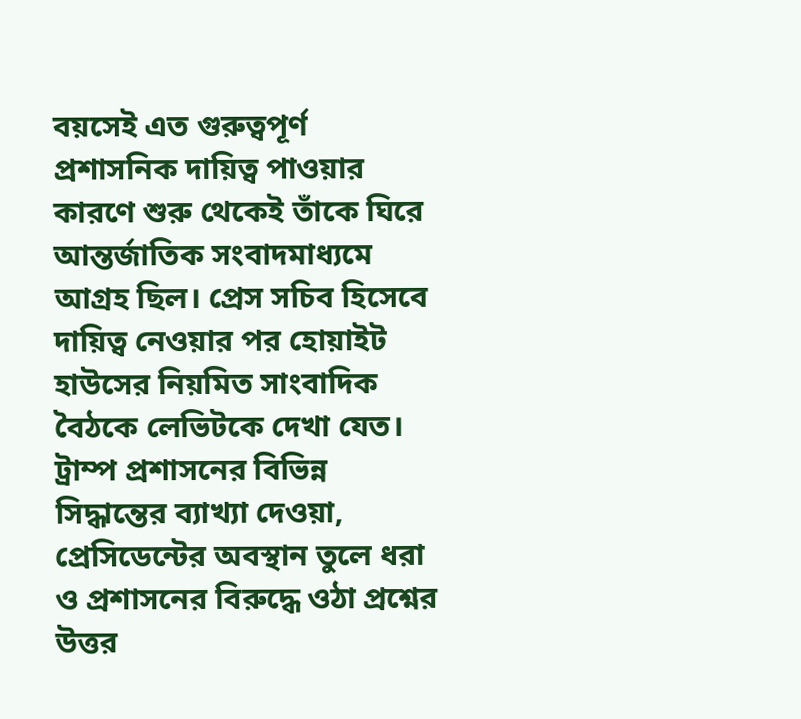বয়সেই এত গুরুত্বপূর্ণ প্রশাসনিক দায়িত্ব পাওয়ার কারণে শুরু থেকেই তাঁকে ঘিরে আন্তর্জাতিক সংবাদমাধ্যমে আগ্রহ ছিল। প্রেস সচিব হিসেবে দায়িত্ব নেওয়ার পর হোয়াইট হাউসের নিয়মিত সাংবাদিক বৈঠকে লেভিটকে দেখা যেত। ট্রাম্প প্রশাসনের বিভিন্ন সিদ্ধান্তের ব্যাখ্যা দেওয়া, প্রেসিডেন্টের অবস্থান তুলে ধরা ও প্রশাসনের বিরুদ্ধে ওঠা প্রশ্নের উত্তর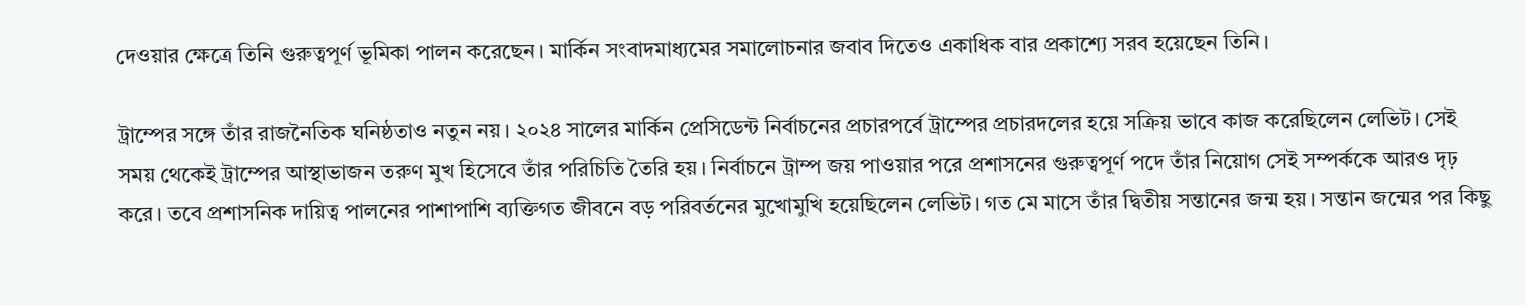দেওয়ার ক্ষেত্রে তিনি গুরুত্বপূর্ণ ভূমিকা পালন করেছেন। মার্কিন সংবাদমাধ্যমের সমালোচনার জবাব দিতেও একাধিক বার প্রকাশ্যে সরব হয়েছেন তিনি।

ট্রাম্পের সঙ্গে তাঁর রাজনৈতিক ঘনিষ্ঠতাও নতুন নয়। ২০২৪ সালের মার্কিন প্রেসিডেন্ট নির্বাচনের প্রচারপর্বে ট্রাম্পের প্রচারদলের হয়ে সক্রিয় ভাবে কাজ করেছিলেন লেভিট। সেই সময় থেকেই ট্রাম্পের আস্থাভাজন তরুণ মুখ হিসেবে তাঁর পরিচিতি তৈরি হয়। নির্বাচনে ট্রাম্প জয় পাওয়ার পরে প্রশাসনের গুরুত্বপূর্ণ পদে তাঁর নিয়োগ সেই সম্পর্ককে আরও দৃঢ় করে। তবে প্রশাসনিক দায়িত্ব পালনের পাশাপাশি ব্যক্তিগত জীবনে বড় পরিবর্তনের মুখোমুখি হয়েছিলেন লেভিট। গত মে মাসে তাঁর দ্বিতীয় সন্তানের জন্ম হয়। সন্তান জন্মের পর কিছু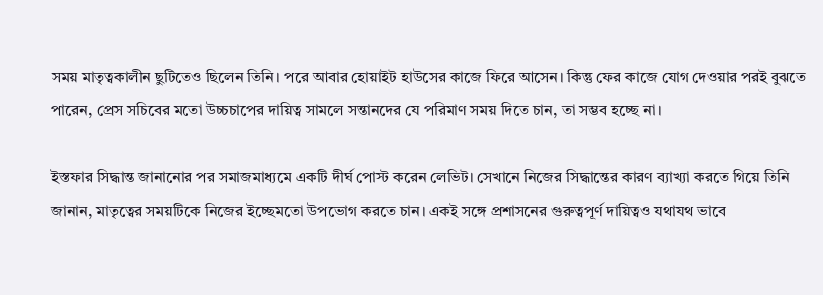সময় মাতৃত্বকালীন ছুটিতেও ছিলেন তিনি। পরে আবার হোয়াইট হাউসের কাজে ফিরে আসেন। কিন্তু ফের কাজে যোগ দেওয়ার পরই বুঝতে পারেন, প্রেস সচিবের মতো উচ্চচাপের দায়িত্ব সামলে সন্তানদের যে পরিমাণ সময় দিতে চান, তা সম্ভব হচ্ছে না।

ইস্তফার সিদ্ধান্ত জানানোর পর সমাজমাধ্যমে একটি দীর্ঘ পোস্ট করেন লেভিট। সেখানে নিজের সিদ্ধান্তের কারণ ব্যাখ্যা করতে গিয়ে তিনি জানান, মাতৃত্বের সময়টিকে নিজের ইচ্ছেমতো উপভোগ করতে চান। একই সঙ্গে প্রশাসনের গুরুত্বপূর্ণ দায়িত্বও যথাযথ ভাবে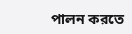পালন করতে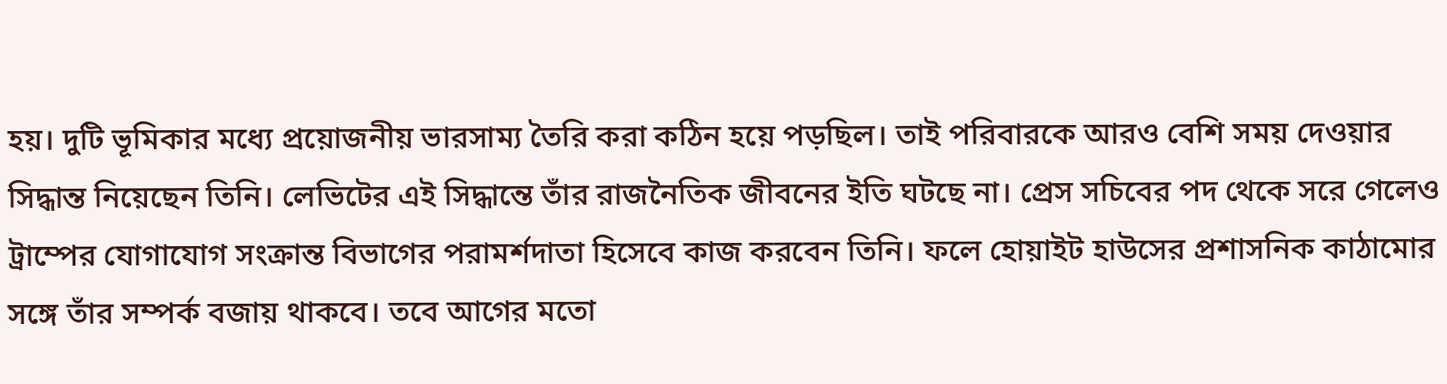হয়। দুটি ভূমিকার মধ্যে প্রয়োজনীয় ভারসাম্য তৈরি করা কঠিন হয়ে পড়ছিল। তাই পরিবারকে আরও বেশি সময় দেওয়ার সিদ্ধান্ত নিয়েছেন তিনি। লেভিটের এই সিদ্ধান্তে তাঁর রাজনৈতিক জীবনের ইতি ঘটছে না। প্রেস সচিবের পদ থেকে সরে গেলেও ট্রাম্পের যোগাযোগ সংক্রান্ত বিভাগের পরামর্শদাতা হিসেবে কাজ করবেন তিনি। ফলে হোয়াইট হাউসের প্রশাসনিক কাঠামোর সঙ্গে তাঁর সম্পর্ক বজায় থাকবে। তবে আগের মতো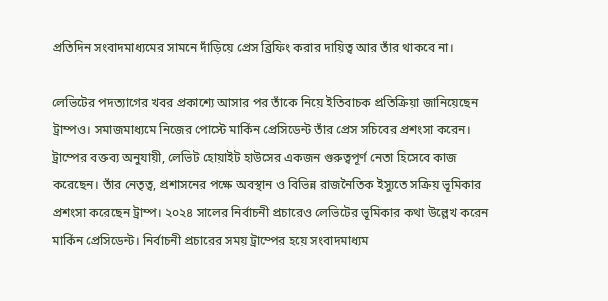প্রতিদিন সংবাদমাধ্যমের সামনে দাঁড়িয়ে প্রেস ব্রিফিং করার দায়িত্ব আর তাঁর থাকবে না।

লেভিটের পদত্যাগের খবর প্রকাশ্যে আসার পর তাঁকে নিয়ে ইতিবাচক প্রতিক্রিয়া জানিয়েছেন ট্রাম্পও। সমাজমাধ্যমে নিজের পোস্টে মার্কিন প্রেসিডেন্ট তাঁর প্রেস সচিবের প্রশংসা করেন। ট্রাম্পের বক্তব্য অনুযায়ী, লেভিট হোয়াইট হাউসের একজন গুরুত্বপূর্ণ নেতা হিসেবে কাজ করেছেন। তাঁর নেতৃত্ব, প্রশাসনের পক্ষে অবস্থান ও বিভিন্ন রাজনৈতিক ইস্যুতে সক্রিয় ভূমিকার প্রশংসা করেছেন ট্রাম্প। ২০২৪ সালের নির্বাচনী প্রচারেও লেভিটের ভূমিকার কথা উল্লেখ করেন মার্কিন প্রেসিডেন্ট। নির্বাচনী প্রচারের সময় ট্রাম্পের হয়ে সংবাদমাধ্যম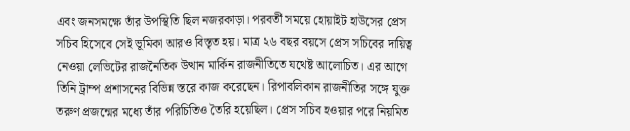এবং জনসমক্ষে তাঁর উপস্থিতি ছিল নজরকাড়া। পরবর্তী সময়ে হোয়াইট হাউসের প্রেস সচিব হিসেবে সেই ভূমিকা আরও বিস্তৃত হয়। মাত্র ২৬ বছর বয়সে প্রেস সচিবের দায়িত্ব নেওয়া লেভিটের রাজনৈতিক উত্থান মার্কিন রাজনীতিতে যথেষ্ট আলোচিত। এর আগে তিনি ট্রাম্প প্রশাসনের বিভিন্ন স্তরে কাজ করেছেন। রিপাবলিকান রাজনীতির সঙ্গে যুক্ত তরুণ প্রজন্মের মধ্যে তাঁর পরিচিতিও তৈরি হয়েছিল। প্রেস সচিব হওয়ার পরে নিয়মিত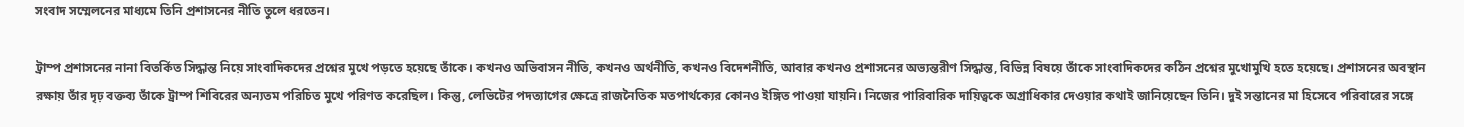সংবাদ সম্মেলনের মাধ্যমে তিনি প্রশাসনের নীতি তুলে ধরতেন।

ট্রাম্প প্রশাসনের নানা বিতর্কিত সিদ্ধান্ত নিয়ে সাংবাদিকদের প্রশ্নের মুখে পড়তে হয়েছে তাঁকে। কখনও অভিবাসন নীতি, কখনও অর্থনীতি, কখনও বিদেশনীতি, আবার কখনও প্রশাসনের অভ্যন্তরীণ সিদ্ধান্ত, বিভিন্ন বিষয়ে তাঁকে সাংবাদিকদের কঠিন প্রশ্নের মুখোমুখি হতে হয়েছে। প্রশাসনের অবস্থান রক্ষায় তাঁর দৃঢ় বক্তব্য তাঁকে ট্রাম্প শিবিরের অন্যতম পরিচিত মুখে পরিণত করেছিল। কিন্তু, লেভিটের পদত্যাগের ক্ষেত্রে রাজনৈতিক মতপার্থক্যের কোনও ইঙ্গিত পাওয়া যায়নি। নিজের পারিবারিক দায়িত্বকে অগ্রাধিকার দেওয়ার কথাই জানিয়েছেন তিনি। দুই সন্তানের মা হিসেবে পরিবারের সঙ্গে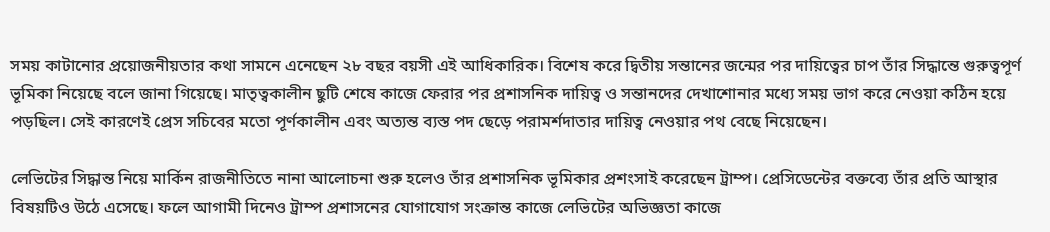সময় কাটানোর প্রয়োজনীয়তার কথা সামনে এনেছেন ২৮ বছর বয়সী এই আধিকারিক। বিশেষ করে দ্বিতীয় সন্তানের জন্মের পর দায়িত্বের চাপ তাঁর সিদ্ধান্তে গুরুত্বপূর্ণ ভূমিকা নিয়েছে বলে জানা গিয়েছে। মাতৃত্বকালীন ছুটি শেষে কাজে ফেরার পর প্রশাসনিক দায়িত্ব ও সন্তানদের দেখাশোনার মধ্যে সময় ভাগ করে নেওয়া কঠিন হয়ে পড়ছিল। সেই কারণেই প্রেস সচিবের মতো পূর্ণকালীন এবং অত্যন্ত ব্যস্ত পদ ছেড়ে পরামর্শদাতার দায়িত্ব নেওয়ার পথ বেছে নিয়েছেন।

লেভিটের সিদ্ধান্ত নিয়ে মার্কিন রাজনীতিতে নানা আলোচনা শুরু হলেও তাঁর প্রশাসনিক ভূমিকার প্রশংসাই করেছেন ট্রাম্প। প্রেসিডেন্টের বক্তব্যে তাঁর প্রতি আস্থার বিষয়টিও উঠে এসেছে। ফলে আগামী দিনেও ট্রাম্প প্রশাসনের যোগাযোগ সংক্রান্ত কাজে লেভিটের অভিজ্ঞতা কাজে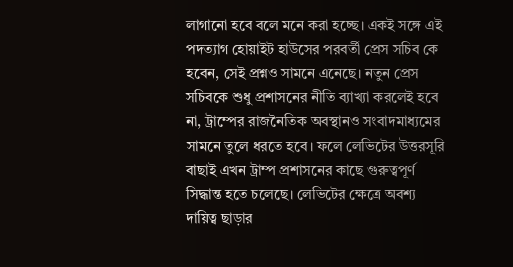লাগানো হবে বলে মনে করা হচ্ছে। একই সঙ্গে এই পদত্যাগ হোয়াইট হাউসের পরবর্তী প্রেস সচিব কে হবেন, সেই প্রশ্নও সামনে এনেছে। নতুন প্রেস সচিবকে শুধু প্রশাসনের নীতি ব্যাখ্যা করলেই হবে না, ট্রাম্পের রাজনৈতিক অবস্থানও সংবাদমাধ্যমের সামনে তুলে ধরতে হবে। ফলে লেভিটের উত্তরসূরি বাছাই এখন ট্রাম্প প্রশাসনের কাছে গুরুত্বপূর্ণ সিদ্ধান্ত হতে চলেছে। লেভিটের ক্ষেত্রে অবশ্য দায়িত্ব ছাড়ার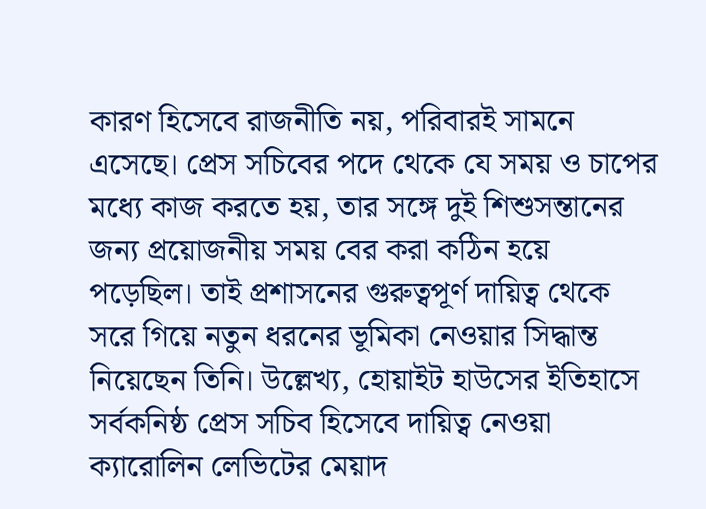কারণ হিসেবে রাজনীতি নয়, পরিবারই সামনে এসেছে। প্রেস সচিবের পদে থেকে যে সময় ও চাপের মধ্যে কাজ করতে হয়, তার সঙ্গে দুই শিশুসন্তানের জন্য প্রয়োজনীয় সময় বের করা কঠিন হয়ে পড়েছিল। তাই প্রশাসনের গুরুত্বপূর্ণ দায়িত্ব থেকে সরে গিয়ে নতুন ধরনের ভূমিকা নেওয়ার সিদ্ধান্ত নিয়েছেন তিনি। উল্লেখ্য, হোয়াইট হাউসের ইতিহাসে সর্বকনিষ্ঠ প্রেস সচিব হিসেবে দায়িত্ব নেওয়া ক্যারোলিন লেভিটের মেয়াদ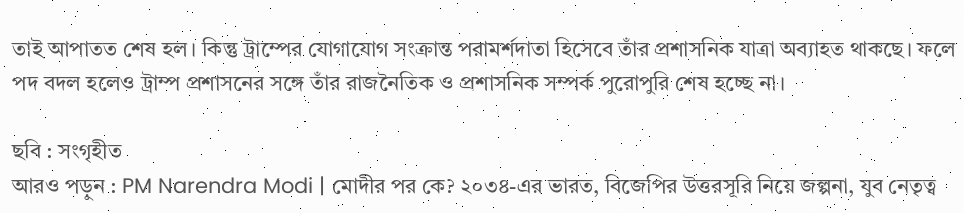তাই আপাতত শেষ হল। কিন্তু ট্রাম্পের যোগাযোগ সংক্রান্ত পরামর্শদাতা হিসেবে তাঁর প্রশাসনিক যাত্রা অব্যাহত থাকছে। ফলে পদ বদল হলেও ট্রাম্প প্রশাসনের সঙ্গে তাঁর রাজনৈতিক ও প্রশাসনিক সম্পর্ক পুরোপুরি শেষ হচ্ছে না।

ছবি : সংগৃহীত
আরও পড়ুন : PM Narendra Modi | মোদীর পর কে? ২০৩৪-এর ভারত, বিজেপির উত্তরসূরি নিয়ে জল্পনা, যুব নেতৃত্ব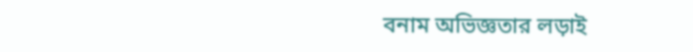বনাম অভিজ্ঞতার লড়াই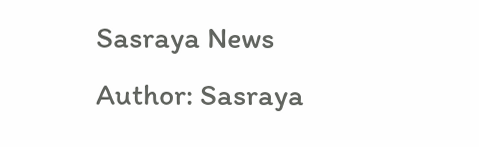Sasraya News
Author: Sasraya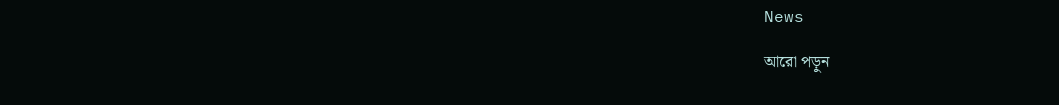News

আরো পড়ুন